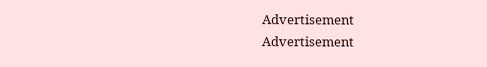Advertisement
Advertisement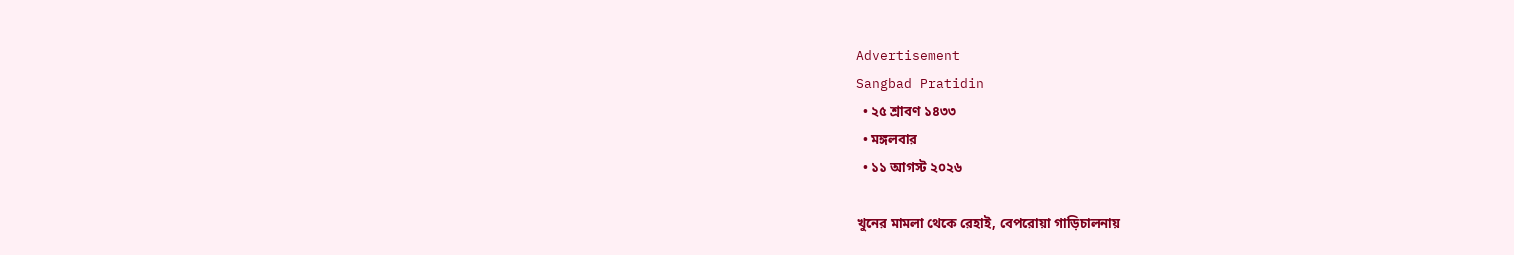Advertisement
Sangbad Pratidin
  • ২৫ শ্রাবণ ১৪৩৩
  • মঙ্গলবার
  • ১১ আগস্ট ২০২৬

খুনের মামলা থেকে রেহাই, বেপরোয়া গাড়িচালনায়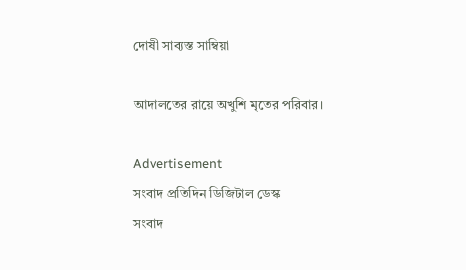দোষী সাব্যস্ত সাম্বিয়া

আদালতের রায়ে অখুশি মৃতের পরিবার।

Advertisement
সংবাদ প্রতিদিন ডিজিটাল ডেস্ক
সংবাদ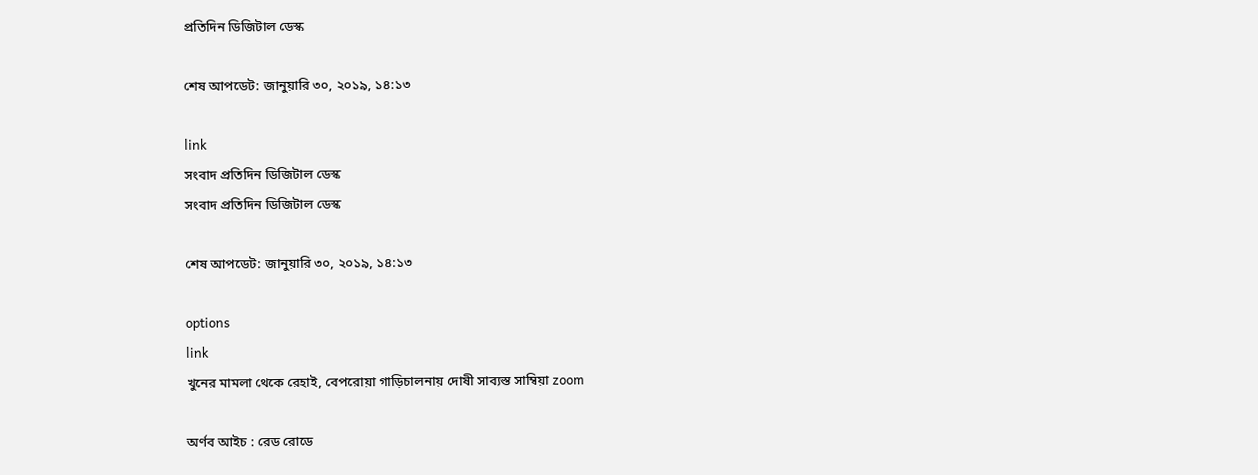প্রতিদিন ডিজিটাল ডেস্ক

শেষ আপডেট: জানুয়ারি ৩০, ২০১৯, ১৪:১৩

link
সংবাদ প্রতিদিন ডিজিটাল ডেস্ক
সংবাদ প্রতিদিন ডিজিটাল ডেস্ক

শেষ আপডেট: জানুয়ারি ৩০, ২০১৯, ১৪:১৩

options
link
খুনের মামলা থেকে রেহাই, বেপরোয়া গাড়িচালনায় দোষী সাব্যস্ত সাম্বিয়া zoom

অর্ণব আইচ : রেড রোডে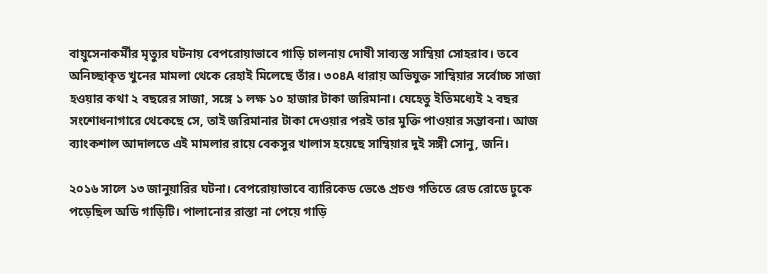বায়ুসেনাকর্মীর মৃত্যুর ঘটনায় বেপরোয়াভাবে গাড়ি চালনায় দোষী সাব্যস্ত সাম্বিয়া সোহরাব। তবে অনিচ্ছাকৃত খুনের মামলা থেকে রেহাই মিলেছে তাঁর। ৩০৪A ধারায় অভিযুক্ত সাম্বিয়ার সর্বোচ্চ সাজা হওয়ার কথা ২ বছরের সাজা, সঙ্গে ১ লক্ষ ১০ হাজার টাকা জরিমানা। যেহেতু ইতিমধ্যেই ২ বছর সংশোধনাগারে থেকেছে সে, তাই জরিমানার টাকা দেওয়ার পরই তার মুক্তি পাওয়ার সম্ভাবনা। আজ ব্যাংকশাল আদালতে এই মামলার রায়ে বেকসুর খালাস হয়েছে সাম্বিয়ার দুই সঙ্গী সোনু, জনি।

২০১৬ সালে ১৩ জানুয়ারির ঘটনা। বেপরোয়াভাবে ব্যারিকেড ভেঙে প্রচণ্ড গতিতে রেড রোডে ঢুকে পড়েছিল অডি গাড়িটি। পালানোর রাস্তা না পেয়ে গাড়ি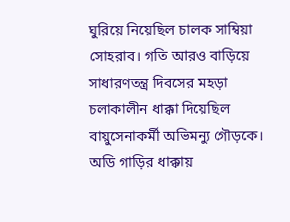ঘুরিয়ে নিয়েছিল চালক সাম্বিয়া সোহরাব। গতি আরও বাড়িয়ে সাধারণতন্ত্র দিবসের মহড়া চলাকালীন ধাক্কা দিয়েছিল বায়ুসেনাকর্মী অভিমন্যু গৌড়কে। অডি গাড়ির ধাক্কায়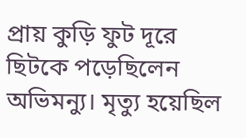প্রায় কুড়ি ফুট দূরে ছিটকে পড়েছিলেন অভিমন্যু। মৃত্যু হয়েছিল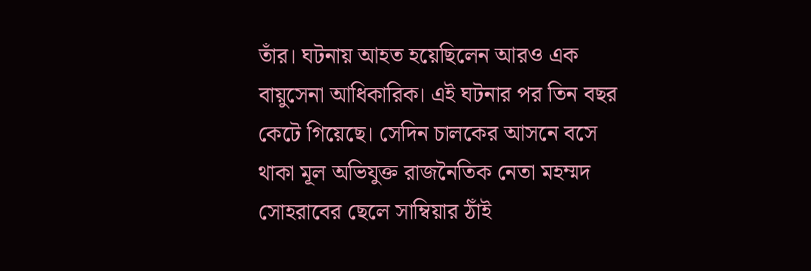তাঁর। ঘটনায় আহত হয়েছিলেন আরও এক বায়ুসেনা আধিকারিক। এই ঘটনার পর তিন বছর কেটে গিয়েছে। সেদিন চালকের আসনে বসে থাকা মূল অভিযুক্ত রাজনৈতিক নেতা মহম্মদ সোহরাবের ছেলে সাম্বিয়ার ঠাঁই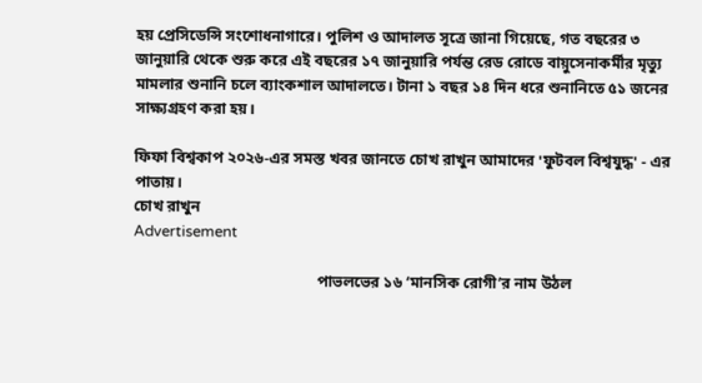হয় প্রেসিডেন্সি সংশোধনাগারে। পুলিশ ও আদালত সূত্রে জানা গিয়েছে, গত বছরের ৩ জানুয়ারি থেকে শুরু করে এই বছরের ১৭ জানুয়ারি পর্যন্ত রেড রোডে বায়ুসেনাকর্মীর মৃত্যু মামলার শুনানি চলে ব্যাংকশাল আদালতে। টানা ১ বছর ১৪ দিন ধরে শুনানিতে ৫১ জনের সাক্ষ্যগ্রহণ করা হয়।

ফিফা বিশ্বকাপ ২০২৬-এর সমস্ত খবর জানতে চোখ রাখুন আমাদের 'ফুটবল বিশ্বযুদ্ধ' - এর পাতায়।
চোখ রাখুন
Advertisement

                                               পাভলভের ১৬ ‘মানসিক রোগী’র নাম উঠল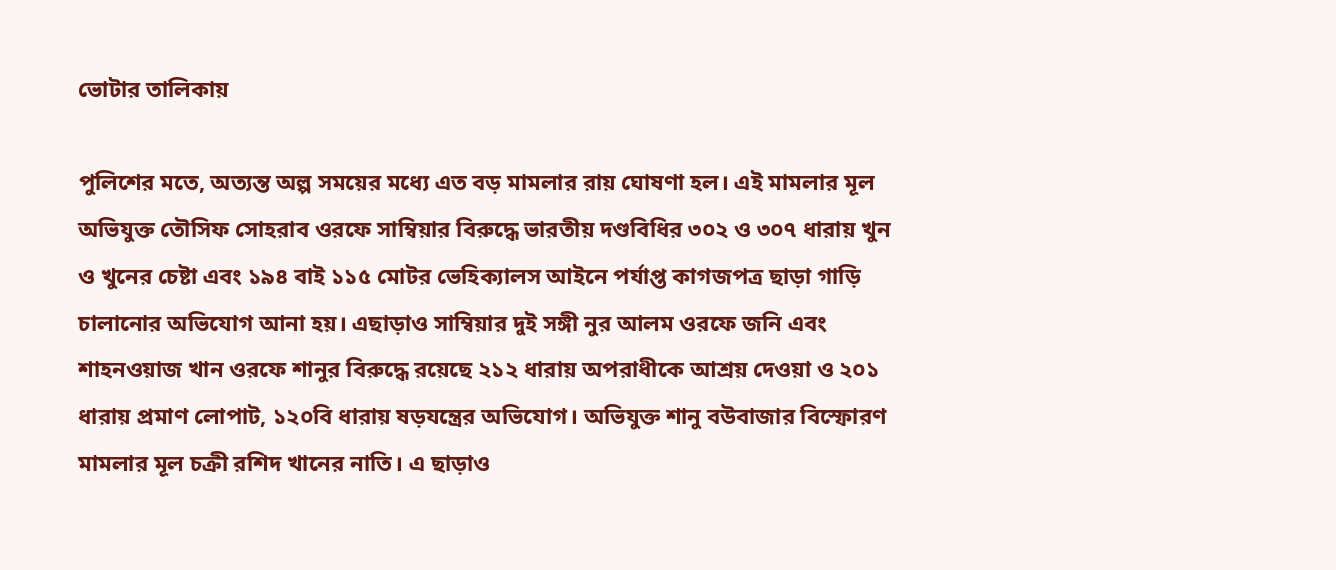ভোটার তালিকায়

পুলিশের মতে, অত্যন্ত অল্প সময়ের মধ্যে এত বড় মামলার রায় ঘোষণা হল। এই মামলার মূল অভিযুক্ত তৌসিফ সোহরাব ওরফে সাম্বিয়ার বিরুদ্ধে ভারতীয় দণ্ডবিধির ৩০২ ও ৩০৭ ধারায় খুন ও খুনের চেষ্টা এবং ১৯৪ বাই ১১৫ মোটর ভেহিক্যালস আইনে পর্যাপ্ত কাগজপত্র ছাড়া গাড়ি চালানোর অভিযোগ আনা হয়। এছাড়াও সাম্বিয়ার দুই সঙ্গী নুর আলম ওরফে জনি এবং শাহনওয়াজ খান ওরফে শানুর বিরুদ্ধে রয়েছে ২১২ ধারায় অপরাধীকে আশ্রয় দেওয়া ও ২০১ ধারায় প্রমাণ লোপাট, ১২০বি ধারায় ষড়যন্ত্রের অভিযোগ। অভিযুক্ত শানু বউবাজার বিস্ফোরণ মামলার মূল চক্রী রশিদ খানের নাতি। এ ছাড়াও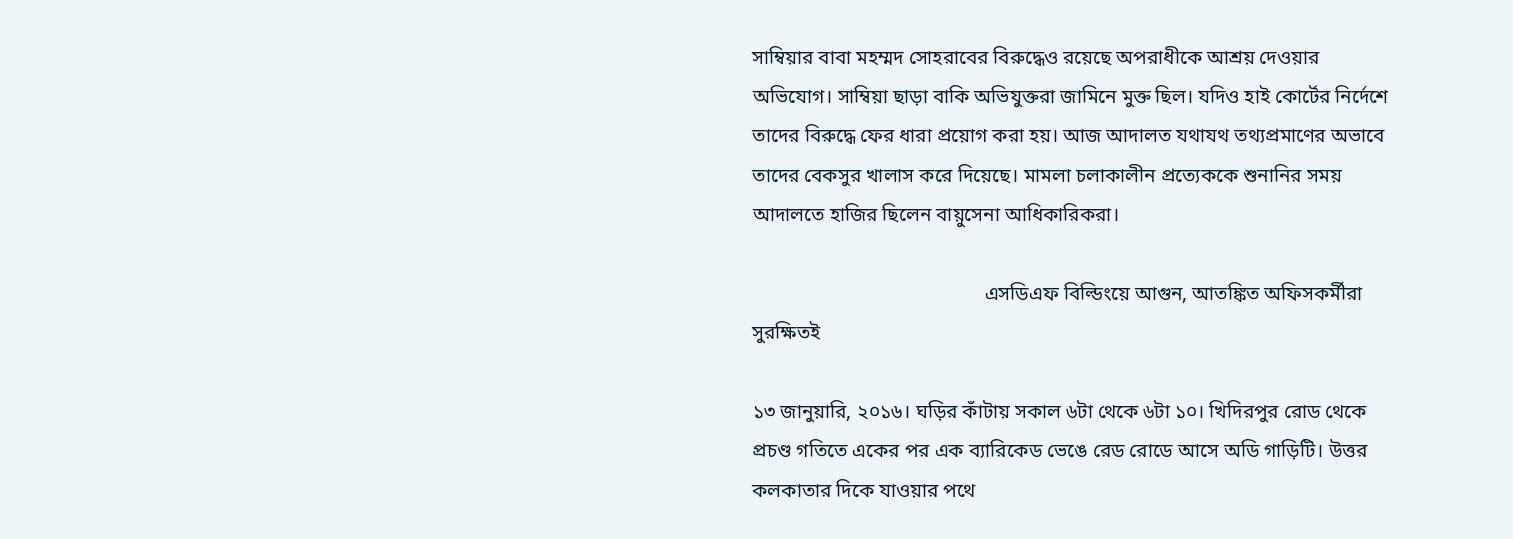সাম্বিয়ার বাবা মহম্মদ সোহরাবের বিরুদ্ধেও রয়েছে অপরাধীকে আশ্রয় দেওয়ার অভিযোগ। সাম্বিয়া ছাড়া বাকি অভিযুক্তরা জামিনে মুক্ত ছিল। যদিও হাই কোর্টের নির্দেশে তাদের বিরুদ্ধে ফের ধারা প্রয়োগ করা হয়। আজ আদালত যথাযথ তথ্যপ্রমাণের অভাবে তাদের বেকসুর খালাস করে দিয়েছে। মামলা চলাকালীন প্রত্যেককে শুনানির সময় আদালতে হাজির ছিলেন বায়ুসেনা আধিকারিকরা।

                                               এসডিএফ বিল্ডিংয়ে আগুন, আতঙ্কিত অফিসকর্মীরা সুরক্ষিতই

১৩ জানুয়ারি, ২০১৬। ঘড়ির কাঁটায় সকাল ৬টা থেকে ৬টা ১০। খিদিরপুর রোড থেকে প্রচণ্ড গতিতে একের পর এক ব্যারিকেড ভেঙে রেড রোডে আসে অডি গাড়িটি। উত্তর কলকাতার দিকে যাওয়ার পথে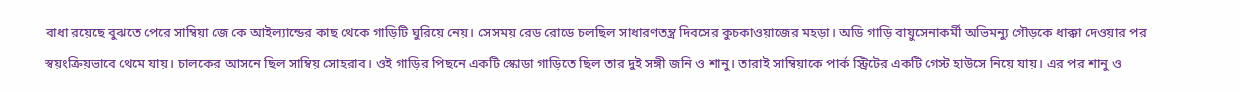বাধা রয়েছে বুঝতে পেরে সাম্বিয়া জে কে আইল্যান্ডের কাছ থেকে গাড়িটি ঘুরিয়ে নেয়। সেসময় রেড রোডে চলছিল সাধারণতন্ত্র দিবসের কুচকাওয়াজের মহড়া। অডি গাড়ি বায়ুসেনাকর্মী অভিমন্যু গৌড়কে ধাক্কা দেওয়ার পর স্বয়ংক্রিয়ভাবে থেমে যায়। চালকের আসনে ছিল সাম্বিয় সোহরাব। ওই গাড়ির পিছনে একটি স্কোডা গাড়িতে ছিল তার দুই সঙ্গী জনি ও শানু। তারাই সাম্বিয়াকে পার্ক স্ট্রিটের একটি গেস্ট হাউসে নিয়ে যায়। এর পর শানু ও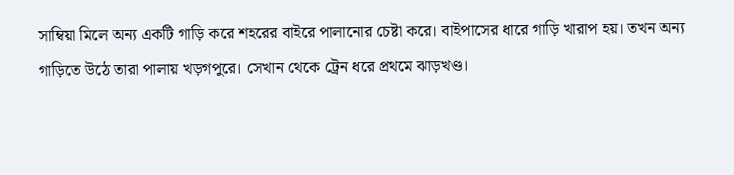সাম্বিয়া মিলে অন্য একটি গাড়ি করে শহরের বাইরে পালানোর চেষ্টা করে। বাইপাসের ধারে গাড়ি খারাপ হয়। তখন অন্য গাড়িতে উঠে তারা পালায় খড়গপুরে। সেখান থেকে ট্রেন ধরে প্রথমে ঝাড়খণ্ড।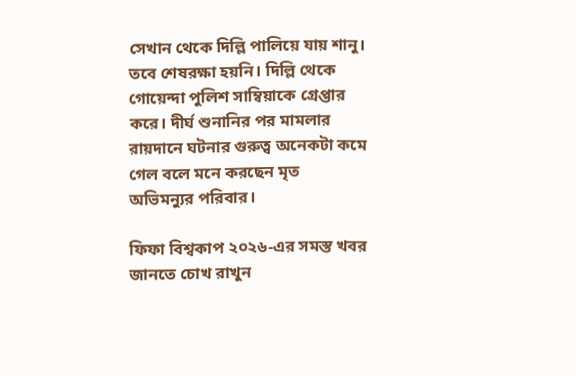সেখান থেকে দিল্লি পালিয়ে যায় শানু। তবে শেষরক্ষা হয়নি। দিল্লি থেকে গোয়েন্দা পুলিশ সাম্বিয়াকে গ্রেপ্তার করে। দীর্ঘ শুনানির পর মামলার রায়দানে ঘটনার গুরুত্ব অনেকটা কমে গেল বলে মনে করছেন মৃত অভিমন্যুর পরিবার।

ফিফা বিশ্বকাপ ২০২৬-এর সমস্ত খবর জানতে চোখ রাখুন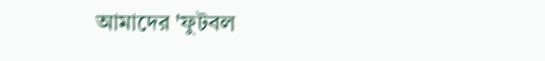আমাদের 'ফুটবল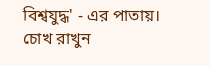বিশ্বযুদ্ধ' - এর পাতায়।
চোখ রাখুন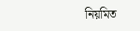নিয়মিত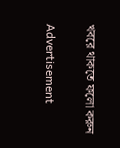খবরে থাকতে ফলো করুন

Advertisement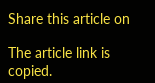Share this article on

The article link is copied.